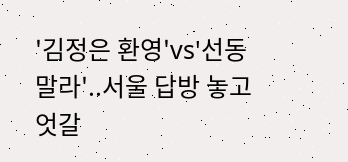'김정은 환영'vs'선동 말라'..서울 답방 놓고 엇갈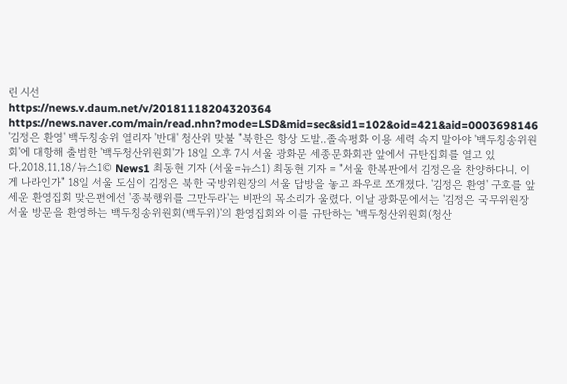린 시선
https://news.v.daum.net/v/20181118204320364 https://news.naver.com/main/read.nhn?mode=LSD&mid=sec&sid1=102&oid=421&aid=0003698146 '김정은 환영' 백두칭송위 열리자 '반대' 청산위 맞불 "북한은 항상 도발..졸속평화 이용 세력 속지 말아야 '백두칭송위원회'에 대항해 출범한 '백두청산위원회'가 18일 오후 7시 서울 광화문 세종문화회관 앞에서 규탄집회를 열고 있다.2018.11.18/뉴스1© News1 최동현 기자 (서울=뉴스1) 최동현 기자 = "서울 한복판에서 김정은을 찬양하다니. 이게 나라인가" 18일 서울 도심이 김정은 북한 국방위원장의 서울 답방을 놓고 좌우로 쪼개졌다. '김정은 환영' 구호를 앞세운 환영집회 맞은편에선 '종북행위를 그만두라'는 비판의 목소리가 울렸다. 이날 광화문에서는 '김정은 국무위원장 서울 방문을 환영하는 백두칭송위원회(백두위)'의 환영집회와 이를 규탄하는 '백두청산위원회(청산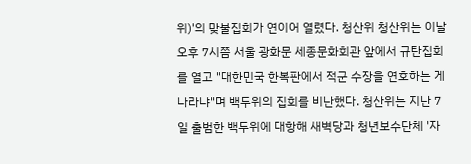위)'의 맞불집회가 연이어 열렸다. 청산위 청산위는 이날 오후 7시쯤 서울 광화문 세종문화회관 앞에서 규탄집회를 열고 "대한민국 한복판에서 적군 수장을 연호하는 게 나라냐"며 백두위의 집회를 비난했다. 청산위는 지난 7일 출범한 백두위에 대항해 새벽당과 청년보수단체 '자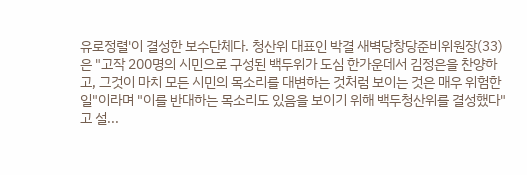유로정렬'이 결성한 보수단체다. 청산위 대표인 박결 새벽당창당준비위원장(33)은 "고작 200명의 시민으로 구성된 백두위가 도심 한가운데서 김정은을 찬양하고, 그것이 마치 모든 시민의 목소리를 대변하는 것처럼 보이는 것은 매우 위험한 일"이라며 "이를 반대하는 목소리도 있음을 보이기 위해 백두청산위를 결성했다"고 설...